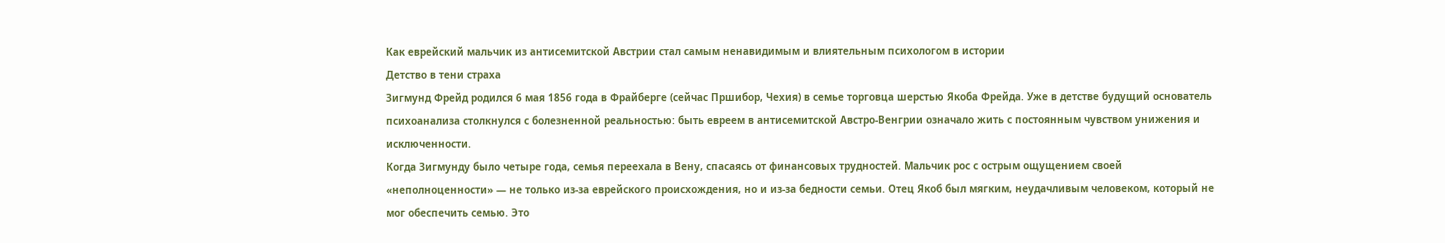Как еврейский мальчик из антисемитской Австрии стал самым ненавидимым и влиятельным психологом в истории
Детство в тени страха
Зигмунд Фрейд родился 6 мая 1856 года в Фрайберге (сейчас Пршибор, Чехия) в семье торговца шерстью Якоба Фрейда. Уже в детстве будущий основатель психоанализа столкнулся с болезненной реальностью: быть евреем в антисемитской Австро-Венгрии означало жить с постоянным чувством унижения и исключенности.
Когда Зигмунду было четыре года, семья переехала в Вену, спасаясь от финансовых трудностей. Мальчик рос с острым ощущением своей «неполноценности» — не только из-за еврейского происхождения, но и из-за бедности семьи. Отец Якоб был мягким, неудачливым человеком, который не мог обеспечить семью. Это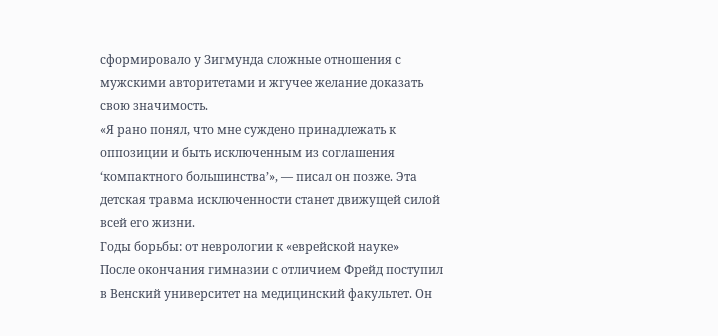сформировало у Зигмунда сложные отношения с мужскими авторитетами и жгучее желание доказать свою значимость.
«Я рано понял, что мне суждено принадлежать к оппозиции и быть исключенным из соглашения ‘компактного большинства’», — писал он позже. Эта детская травма исключенности станет движущей силой всей его жизни.
Годы борьбы: от неврологии к «еврейской науке»
После окончания гимназии с отличием Фрейд поступил в Венский университет на медицинский факультет. Он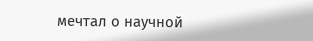мечтал о научной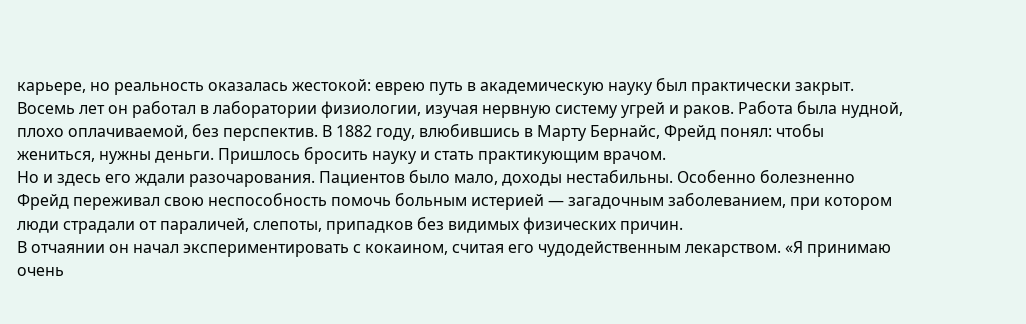карьере, но реальность оказалась жестокой: еврею путь в академическую науку был практически закрыт.
Восемь лет он работал в лаборатории физиологии, изучая нервную систему угрей и раков. Работа была нудной, плохо оплачиваемой, без перспектив. В 1882 году, влюбившись в Марту Бернайс, Фрейд понял: чтобы жениться, нужны деньги. Пришлось бросить науку и стать практикующим врачом.
Но и здесь его ждали разочарования. Пациентов было мало, доходы нестабильны. Особенно болезненно Фрейд переживал свою неспособность помочь больным истерией — загадочным заболеванием, при котором люди страдали от параличей, слепоты, припадков без видимых физических причин.
В отчаянии он начал экспериментировать с кокаином, считая его чудодейственным лекарством. «Я принимаю очень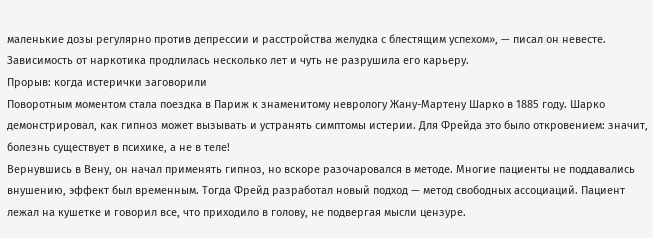маленькие дозы регулярно против депрессии и расстройства желудка с блестящим успехом», — писал он невесте. Зависимость от наркотика продлилась несколько лет и чуть не разрушила его карьеру.
Прорыв: когда истерички заговорили
Поворотным моментом стала поездка в Париж к знаменитому неврологу Жану-Мартену Шарко в 1885 году. Шарко демонстрировал, как гипноз может вызывать и устранять симптомы истерии. Для Фрейда это было откровением: значит, болезнь существует в психике, а не в теле!
Вернувшись в Вену, он начал применять гипноз, но вскоре разочаровался в методе. Многие пациенты не поддавались внушению, эффект был временным. Тогда Фрейд разработал новый подход — метод свободных ассоциаций. Пациент лежал на кушетке и говорил все, что приходило в голову, не подвергая мысли цензуре.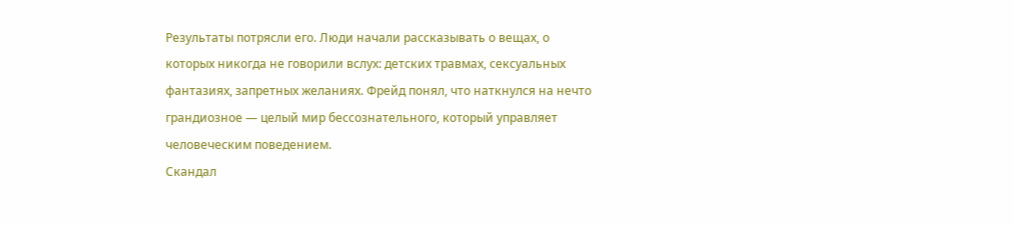Результаты потрясли его. Люди начали рассказывать о вещах, о которых никогда не говорили вслух: детских травмах, сексуальных фантазиях, запретных желаниях. Фрейд понял, что наткнулся на нечто грандиозное — целый мир бессознательного, который управляет человеческим поведением.
Скандал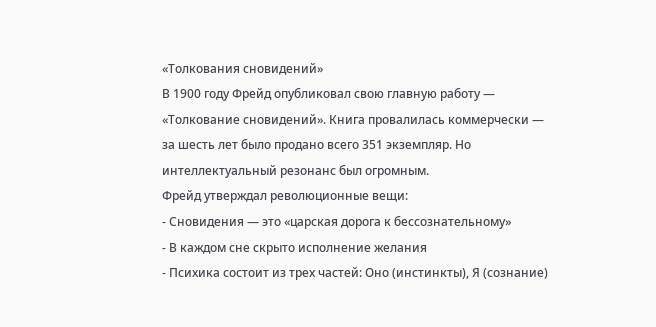«Толкования сновидений»
В 1900 году Фрейд опубликовал свою главную работу — «Толкование сновидений». Книга провалилась коммерчески — за шесть лет было продано всего 351 экземпляр. Но интеллектуальный резонанс был огромным.
Фрейд утверждал революционные вещи:
- Сновидения — это «царская дорога к бессознательному»
- В каждом сне скрыто исполнение желания
- Психика состоит из трех частей: Оно (инстинкты), Я (сознание)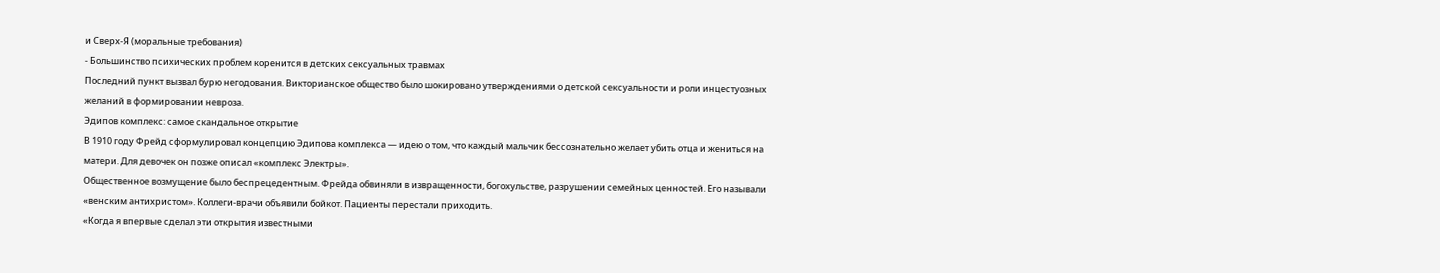и Сверх-Я (моральные требования)
- Большинство психических проблем коренится в детских сексуальных травмах
Последний пункт вызвал бурю негодования. Викторианское общество было шокировано утверждениями о детской сексуальности и роли инцестуозных желаний в формировании невроза.
Эдипов комплекс: самое скандальное открытие
В 1910 году Фрейд сформулировал концепцию Эдипова комплекса — идею о том, что каждый мальчик бессознательно желает убить отца и жениться на матери. Для девочек он позже описал «комплекс Электры».
Общественное возмущение было беспрецедентным. Фрейда обвиняли в извращенности, богохульстве, разрушении семейных ценностей. Его называли «венским антихристом». Коллеги-врачи объявили бойкот. Пациенты перестали приходить.
«Когда я впервые сделал эти открытия известными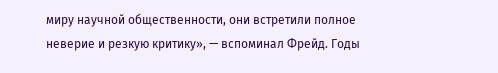миру научной общественности, они встретили полное неверие и резкую критику», — вспоминал Фрейд. Годы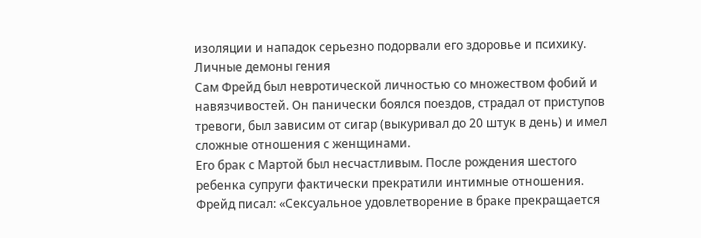изоляции и нападок серьезно подорвали его здоровье и психику.
Личные демоны гения
Сам Фрейд был невротической личностью со множеством фобий и навязчивостей. Он панически боялся поездов, страдал от приступов тревоги, был зависим от сигар (выкуривал до 20 штук в день) и имел сложные отношения с женщинами.
Его брак с Мартой был несчастливым. После рождения шестого ребенка супруги фактически прекратили интимные отношения. Фрейд писал: «Сексуальное удовлетворение в браке прекращается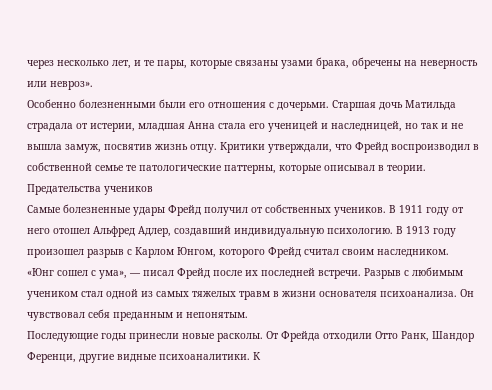через несколько лет, и те пары, которые связаны узами брака, обречены на неверность или невроз».
Особенно болезненными были его отношения с дочерьми. Старшая дочь Матильда страдала от истерии, младшая Анна стала его ученицей и наследницей, но так и не вышла замуж, посвятив жизнь отцу. Критики утверждали, что Фрейд воспроизводил в собственной семье те патологические паттерны, которые описывал в теории.
Предательства учеников
Самые болезненные удары Фрейд получил от собственных учеников. В 1911 году от него отошел Альфред Адлер, создавший индивидуальную психологию. В 1913 году произошел разрыв с Карлом Юнгом, которого Фрейд считал своим наследником.
«Юнг сошел с ума», — писал Фрейд после их последней встречи. Разрыв с любимым учеником стал одной из самых тяжелых травм в жизни основателя психоанализа. Он чувствовал себя преданным и непонятым.
Последующие годы принесли новые расколы. От Фрейда отходили Отто Ранк, Шандор Ференци, другие видные психоаналитики. К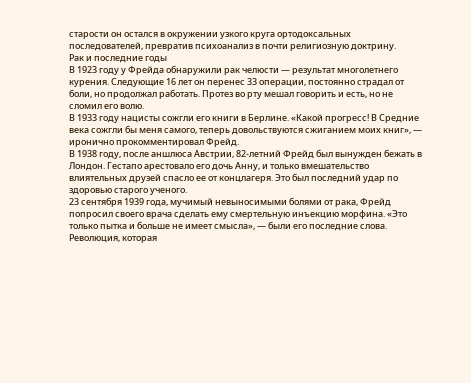старости он остался в окружении узкого круга ортодоксальных последователей, превратив психоанализ в почти религиозную доктрину.
Рак и последние годы
В 1923 году у Фрейда обнаружили рак челюсти — результат многолетнего курения. Следующие 16 лет он перенес 33 операции, постоянно страдал от боли, но продолжал работать. Протез во рту мешал говорить и есть, но не сломил его волю.
В 1933 году нацисты сожгли его книги в Берлине. «Какой прогресс! В Средние века сожгли бы меня самого, теперь довольствуются сжиганием моих книг», — иронично прокомментировал Фрейд.
В 1938 году, после аншлюса Австрии, 82-летний Фрейд был вынужден бежать в Лондон. Гестапо арестовало его дочь Анну, и только вмешательство влиятельных друзей спасло ее от концлагеря. Это был последний удар по здоровью старого ученого.
23 сентября 1939 года, мучимый невыносимыми болями от рака, Фрейд попросил своего врача сделать ему смертельную инъекцию морфина. «Это только пытка и больше не имеет смысла», — были его последние слова.
Революция, которая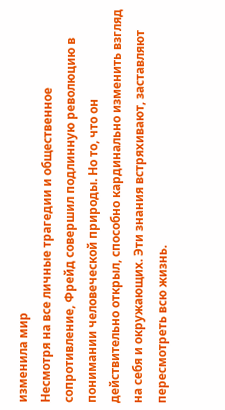изменила мир
Несмотря на все личные трагедии и общественное сопротивление, Фрейд совершил подлинную революцию в понимании человеческой природы. Но то, что он действительно открыл, способно кардинально изменить взгляд на себя и окружающих. Эти знания встряхивают, заставляют пересмотреть всю жизнь.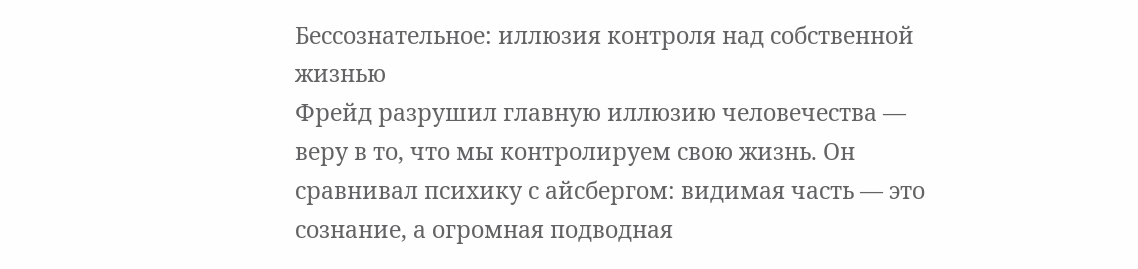Бессознательное: иллюзия контроля над собственной жизнью
Фрейд разрушил главную иллюзию человечества — веру в то, что мы контролируем свою жизнь. Он сравнивал психику с айсбергом: видимая часть — это сознание, а огромная подводная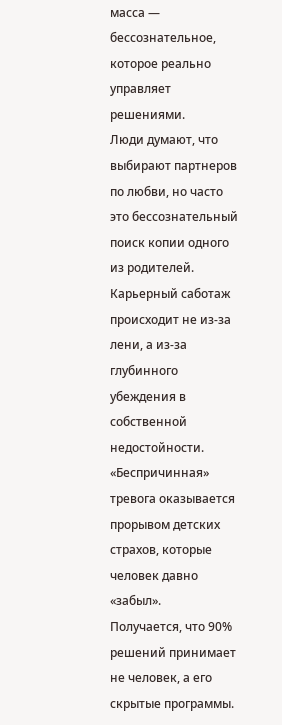масса — бессознательное, которое реально управляет решениями.
Люди думают, что выбирают партнеров по любви, но часто это бессознательный поиск копии одного из родителей. Карьерный саботаж происходит не из-за лени, а из-за глубинного убеждения в собственной недостойности. «Беспричинная» тревога оказывается прорывом детских страхов, которые человек давно «забыл».
Получается, что 90% решений принимает не человек, а его скрытые программы.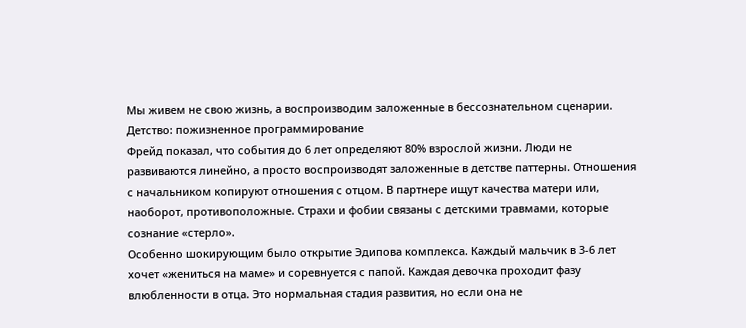Мы живем не свою жизнь, а воспроизводим заложенные в бессознательном сценарии.
Детство: пожизненное программирование
Фрейд показал, что события до 6 лет определяют 80% взрослой жизни. Люди не развиваются линейно, а просто воспроизводят заложенные в детстве паттерны. Отношения с начальником копируют отношения с отцом. В партнере ищут качества матери или, наоборот, противоположные. Страхи и фобии связаны с детскими травмами, которые сознание «стерло».
Особенно шокирующим было открытие Эдипова комплекса. Каждый мальчик в 3-6 лет хочет «жениться на маме» и соревнуется с папой. Каждая девочка проходит фазу влюбленности в отца. Это нормальная стадия развития, но если она не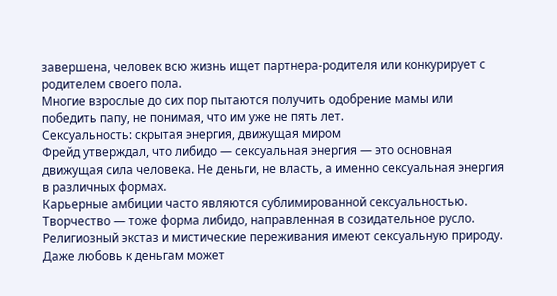завершена, человек всю жизнь ищет партнера-родителя или конкурирует с родителем своего пола.
Многие взрослые до сих пор пытаются получить одобрение мамы или победить папу, не понимая, что им уже не пять лет.
Сексуальность: скрытая энергия, движущая миром
Фрейд утверждал, что либидо — сексуальная энергия — это основная движущая сила человека. Не деньги, не власть, а именно сексуальная энергия в различных формах.
Карьерные амбиции часто являются сублимированной сексуальностью. Творчество — тоже форма либидо, направленная в созидательное русло. Религиозный экстаз и мистические переживания имеют сексуальную природу. Даже любовь к деньгам может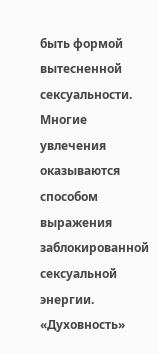быть формой вытесненной сексуальности.
Многие увлечения оказываются способом выражения заблокированной сексуальной энергии. «Духовность»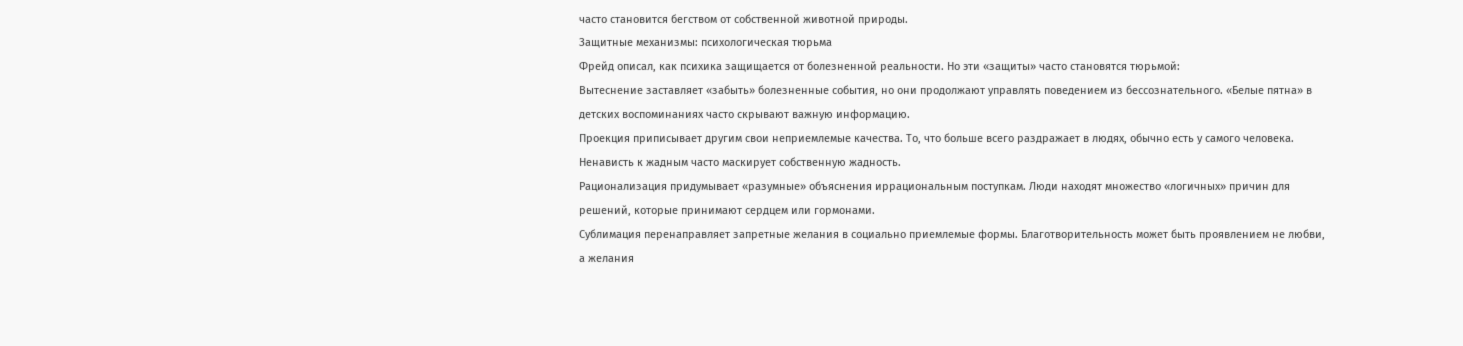часто становится бегством от собственной животной природы.
Защитные механизмы: психологическая тюрьма
Фрейд описал, как психика защищается от болезненной реальности. Но эти «защиты» часто становятся тюрьмой:
Вытеснение заставляет «забыть» болезненные события, но они продолжают управлять поведением из бессознательного. «Белые пятна» в детских воспоминаниях часто скрывают важную информацию.
Проекция приписывает другим свои неприемлемые качества. То, что больше всего раздражает в людях, обычно есть у самого человека. Ненависть к жадным часто маскирует собственную жадность.
Рационализация придумывает «разумные» объяснения иррациональным поступкам. Люди находят множество «логичных» причин для решений, которые принимают сердцем или гормонами.
Сублимация перенаправляет запретные желания в социально приемлемые формы. Благотворительность может быть проявлением не любви, а желания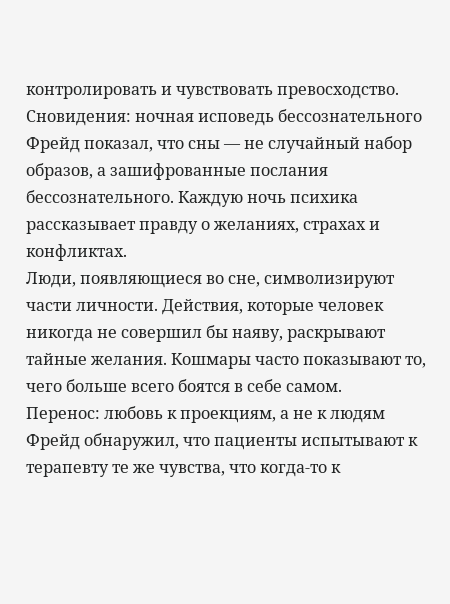контролировать и чувствовать превосходство.
Сновидения: ночная исповедь бессознательного
Фрейд показал, что сны — не случайный набор образов, а зашифрованные послания бессознательного. Каждую ночь психика рассказывает правду о желаниях, страхах и конфликтах.
Люди, появляющиеся во сне, символизируют части личности. Действия, которые человек никогда не совершил бы наяву, раскрывают тайные желания. Кошмары часто показывают то, чего больше всего боятся в себе самом.
Перенос: любовь к проекциям, а не к людям
Фрейд обнаружил, что пациенты испытывают к терапевту те же чувства, что когда-то к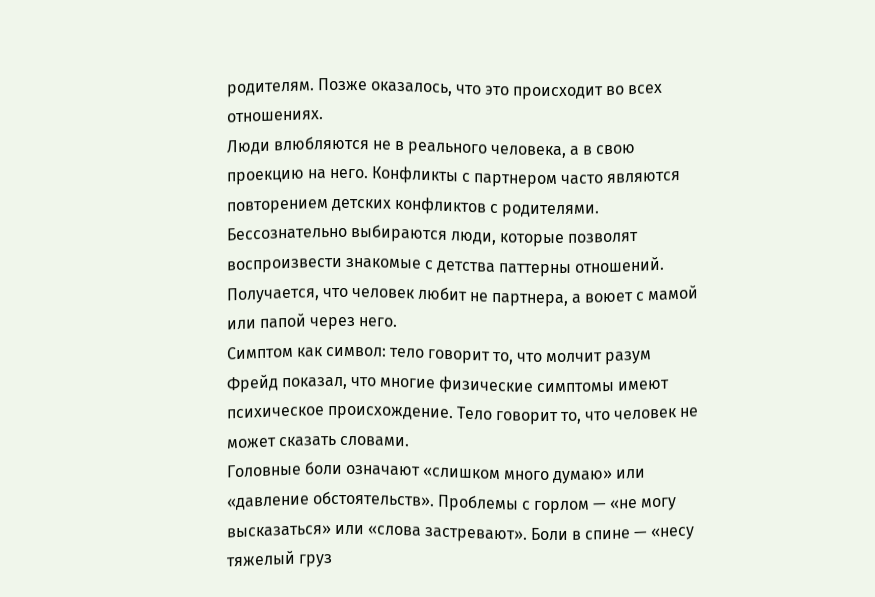родителям. Позже оказалось, что это происходит во всех отношениях.
Люди влюбляются не в реального человека, а в свою проекцию на него. Конфликты с партнером часто являются повторением детских конфликтов с родителями. Бессознательно выбираются люди, которые позволят воспроизвести знакомые с детства паттерны отношений.
Получается, что человек любит не партнера, а воюет с мамой или папой через него.
Симптом как символ: тело говорит то, что молчит разум
Фрейд показал, что многие физические симптомы имеют психическое происхождение. Тело говорит то, что человек не может сказать словами.
Головные боли означают «слишком много думаю» или «давление обстоятельств». Проблемы с горлом — «не могу высказаться» или «слова застревают». Боли в спине — «несу тяжелый груз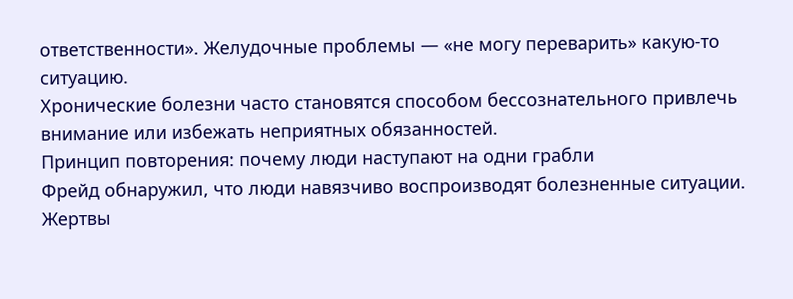ответственности». Желудочные проблемы — «не могу переварить» какую-то ситуацию.
Хронические болезни часто становятся способом бессознательного привлечь внимание или избежать неприятных обязанностей.
Принцип повторения: почему люди наступают на одни грабли
Фрейд обнаружил, что люди навязчиво воспроизводят болезненные ситуации. Жертвы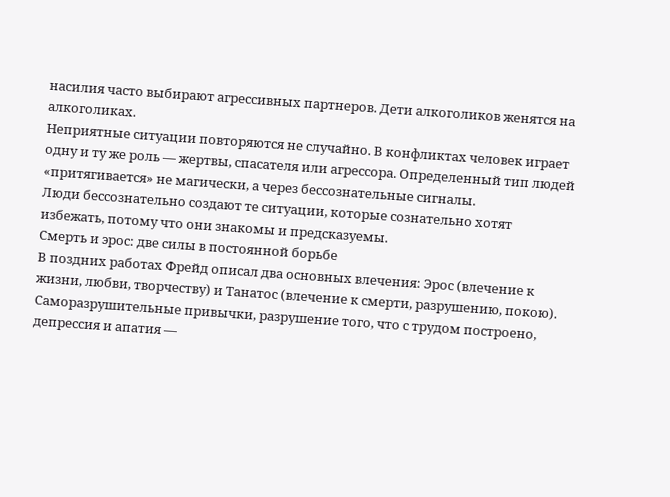насилия часто выбирают агрессивных партнеров. Дети алкоголиков женятся на алкоголиках.
Неприятные ситуации повторяются не случайно. В конфликтах человек играет одну и ту же роль — жертвы, спасателя или агрессора. Определенный тип людей «притягивается» не магически, а через бессознательные сигналы.
Люди бессознательно создают те ситуации, которые сознательно хотят избежать, потому что они знакомы и предсказуемы.
Смерть и эрос: две силы в постоянной борьбе
В поздних работах Фрейд описал два основных влечения: Эрос (влечение к жизни, любви, творчеству) и Танатос (влечение к смерти, разрушению, покою).
Саморазрушительные привычки, разрушение того, что с трудом построено, депрессия и апатия —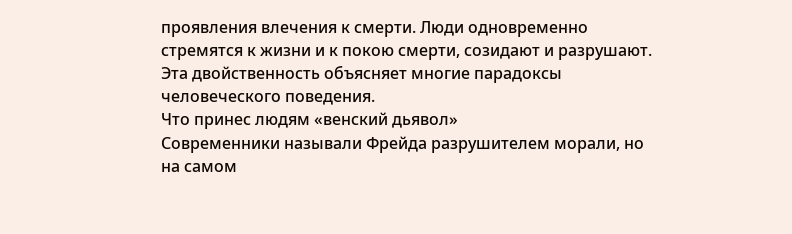проявления влечения к смерти. Люди одновременно стремятся к жизни и к покою смерти, созидают и разрушают.
Эта двойственность объясняет многие парадоксы человеческого поведения.
Что принес людям «венский дьявол»
Современники называли Фрейда разрушителем морали, но на самом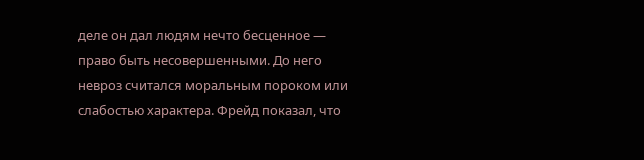деле он дал людям нечто бесценное — право быть несовершенными. До него невроз считался моральным пороком или слабостью характера. Фрейд показал, что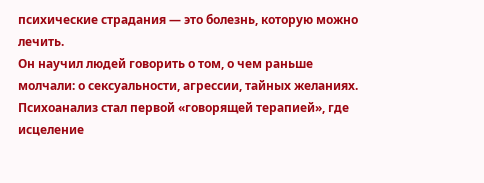психические страдания — это болезнь, которую можно лечить.
Он научил людей говорить о том, о чем раньше молчали: о сексуальности, агрессии, тайных желаниях. Психоанализ стал первой «говорящей терапией», где исцеление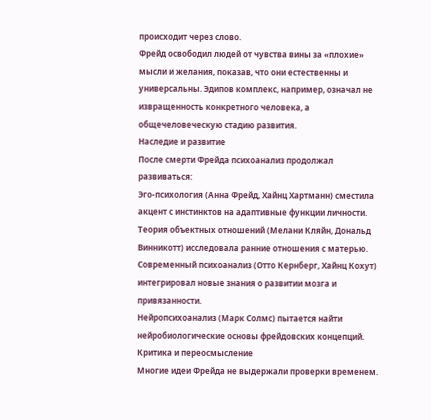происходит через слово.
Фрейд освободил людей от чувства вины за «плохие» мысли и желания, показав, что они естественны и универсальны. Эдипов комплекс, например, означал не извращенность конкретного человека, а общечеловеческую стадию развития.
Наследие и развитие
После смерти Фрейда психоанализ продолжал развиваться:
Эго-психология (Анна Фрейд, Хайнц Хартманн) сместила акцент с инстинктов на адаптивные функции личности.
Теория объектных отношений (Мелани Кляйн, Дональд Винникотт) исследовала ранние отношения с матерью.
Современный психоанализ (Отто Кернберг, Хайнц Кохут) интегрировал новые знания о развитии мозга и привязанности.
Нейропсихоанализ (Марк Солмс) пытается найти нейробиологические основы фрейдовских концепций.
Критика и переосмысление
Многие идеи Фрейда не выдержали проверки временем.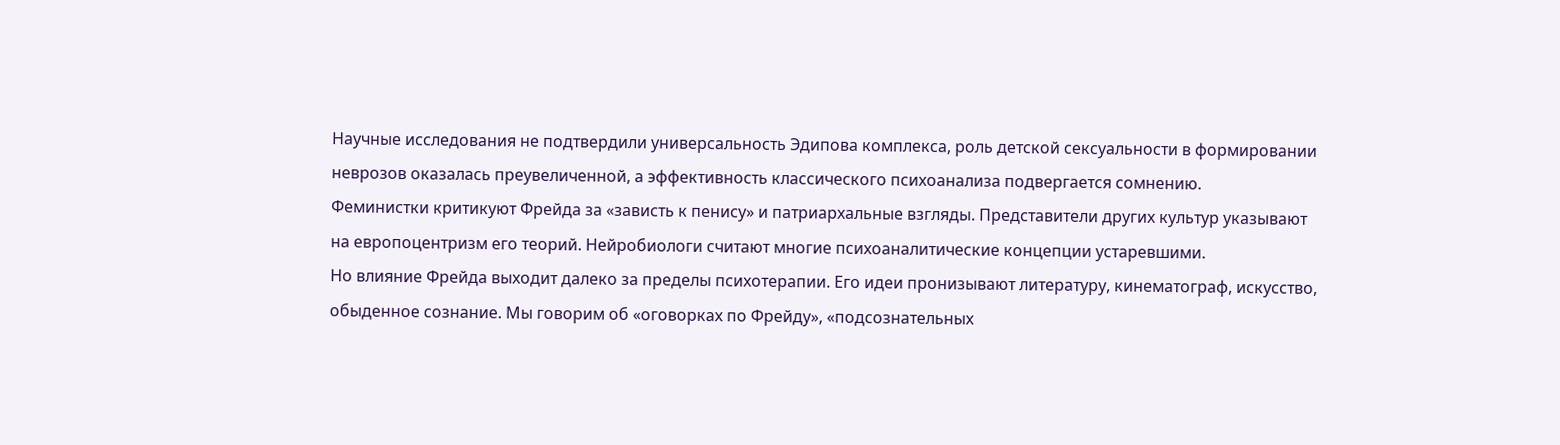Научные исследования не подтвердили универсальность Эдипова комплекса, роль детской сексуальности в формировании неврозов оказалась преувеличенной, а эффективность классического психоанализа подвергается сомнению.
Феминистки критикуют Фрейда за «зависть к пенису» и патриархальные взгляды. Представители других культур указывают на европоцентризм его теорий. Нейробиологи считают многие психоаналитические концепции устаревшими.
Но влияние Фрейда выходит далеко за пределы психотерапии. Его идеи пронизывают литературу, кинематограф, искусство, обыденное сознание. Мы говорим об «оговорках по Фрейду», «подсознательных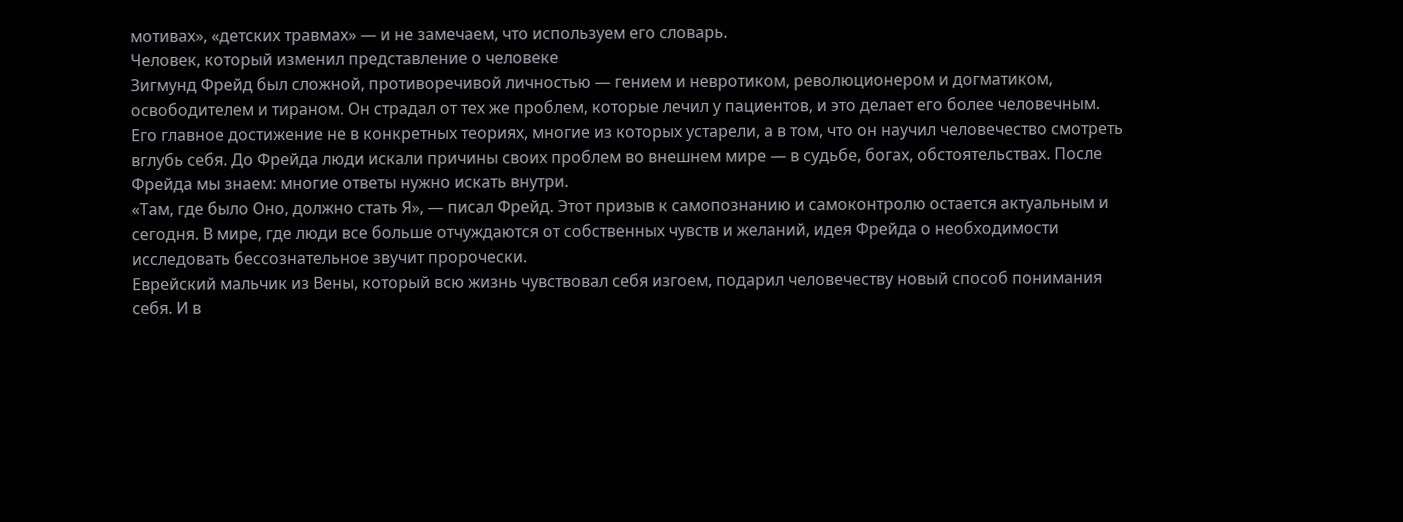мотивах», «детских травмах» — и не замечаем, что используем его словарь.
Человек, который изменил представление о человеке
Зигмунд Фрейд был сложной, противоречивой личностью — гением и невротиком, революционером и догматиком, освободителем и тираном. Он страдал от тех же проблем, которые лечил у пациентов, и это делает его более человечным.
Его главное достижение не в конкретных теориях, многие из которых устарели, а в том, что он научил человечество смотреть вглубь себя. До Фрейда люди искали причины своих проблем во внешнем мире — в судьбе, богах, обстоятельствах. После Фрейда мы знаем: многие ответы нужно искать внутри.
«Там, где было Оно, должно стать Я», — писал Фрейд. Этот призыв к самопознанию и самоконтролю остается актуальным и сегодня. В мире, где люди все больше отчуждаются от собственных чувств и желаний, идея Фрейда о необходимости исследовать бессознательное звучит пророчески.
Еврейский мальчик из Вены, который всю жизнь чувствовал себя изгоем, подарил человечеству новый способ понимания себя. И в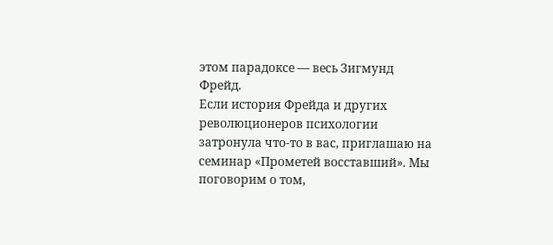этом парадоксе — весь Зигмунд Фрейд.
Если история Фрейда и других революционеров психологии затронула что-то в вас, приглашаю на семинар «Прометей восставший». Мы поговорим о том,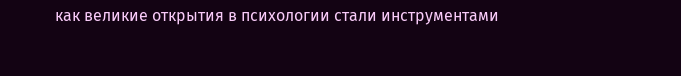как великие открытия в психологии стали инструментами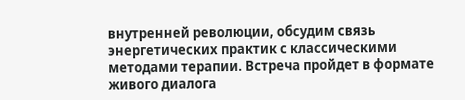внутренней революции, обсудим связь энергетических практик с классическими методами терапии. Встреча пройдет в формате живого диалога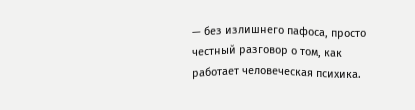— без излишнего пафоса, просто честный разговор о том, как работает человеческая психика.